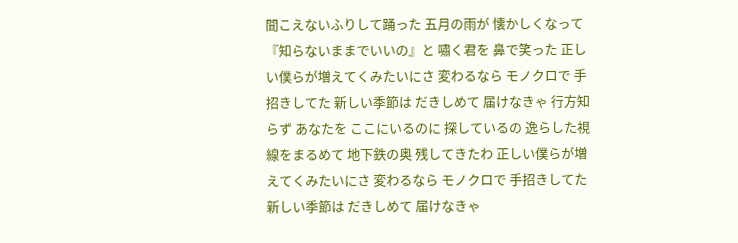聞こえないふりして踊った 五月の雨が 懐かしくなって 『知らないままでいいの』と 嘯く君を 鼻で笑った 正しい僕らが増えてくみたいにさ 変わるなら モノクロで 手招きしてた 新しい季節は だきしめて 届けなきゃ 行方知らず あなたを ここにいるのに 探しているの 逸らした視線をまるめて 地下鉄の奥 残してきたわ 正しい僕らが増えてくみたいにさ 変わるなら モノクロで 手招きしてた 新しい季節は だきしめて 届けなきゃ